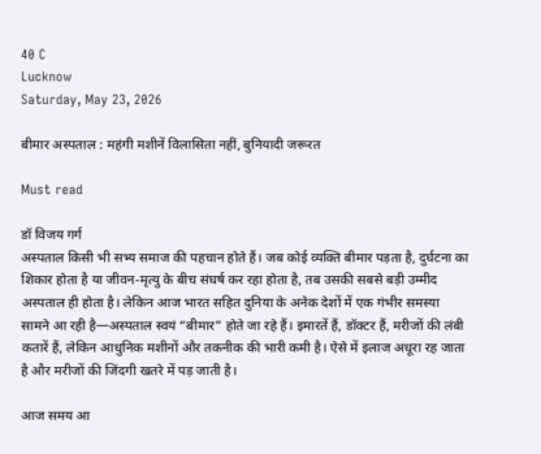40 C
Lucknow
Saturday, May 23, 2026

बीमार अस्पताल : महंगी मशीनें विलासिता नहीं, बुनियादी जरूरत

Must read

डॉ विजय गर्ग
अस्पताल किसी भी सभ्य समाज की पहचान होते हैं। जब कोई व्यक्ति बीमार पड़ता है, दुर्घटना का शिकार होता है या जीवन-मृत्यु के बीच संघर्ष कर रहा होता है, तब उसकी सबसे बड़ी उम्मीद अस्पताल ही होता है। लेकिन आज भारत सहित दुनिया के अनेक देशों में एक गंभीर समस्या सामने आ रही है—अस्पताल स्वयं “बीमार” होते जा रहे हैं। इमारतें हैं, डॉक्टर हैं, मरीजों की लंबी कतारें हैं, लेकिन आधुनिक मशीनों और तकनीक की भारी कमी है। ऐसे में इलाज अधूरा रह जाता है और मरीजों की जिंदगी खतरे में पड़ जाती है।

आज समय आ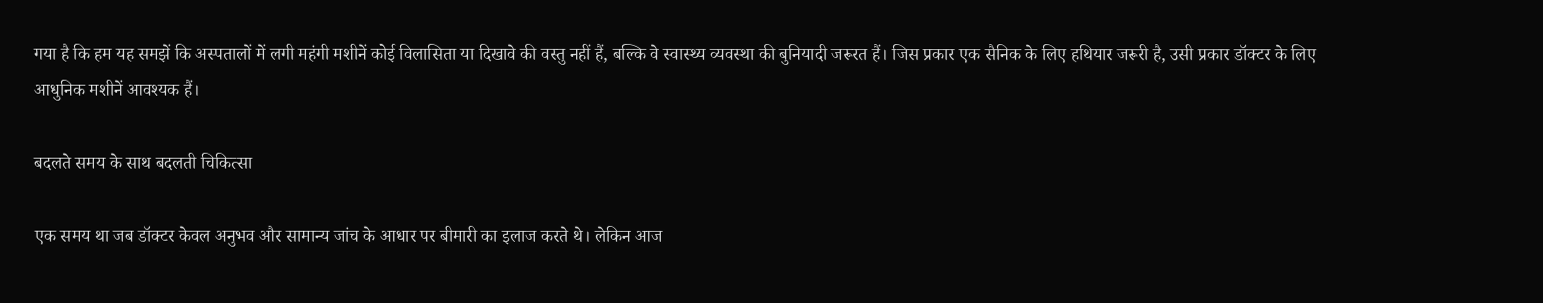गया है कि हम यह समझें कि अस्पतालों में लगी महंगी मशीनें कोई विलासिता या दिखावे की वस्तु नहीं हैं, बल्कि वे स्वास्थ्य व्यवस्था की बुनियादी जरूरत हैं। जिस प्रकार एक सैनिक के लिए हथियार जरूरी है, उसी प्रकार डॉक्टर के लिए आधुनिक मशीनें आवश्यक हैं।

बदलते समय के साथ बदलती चिकित्सा

एक समय था जब डॉक्टर केवल अनुभव और सामान्य जांच के आधार पर बीमारी का इलाज करते थे। लेकिन आज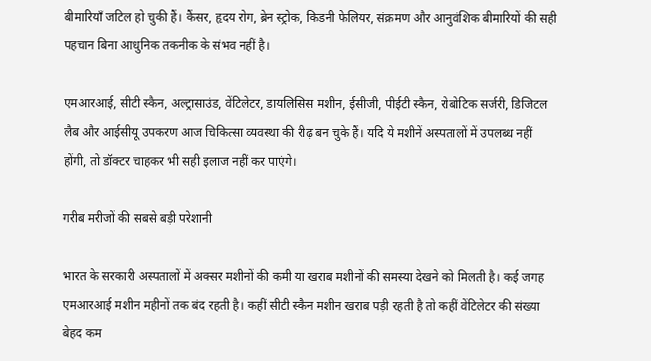बीमारियाँ जटिल हो चुकी हैं। कैंसर, हृदय रोग, ब्रेन स्ट्रोक, किडनी फेलियर, संक्रमण और आनुवंशिक बीमारियों की सही पहचान बिना आधुनिक तकनीक के संभव नहीं है।

एमआरआई, सीटी स्कैन, अल्ट्रासाउंड, वेंटिलेटर, डायलिसिस मशीन, ईसीजी, पीईटी स्कैन, रोबोटिक सर्जरी, डिजिटल लैब और आईसीयू उपकरण आज चिकित्सा व्यवस्था की रीढ़ बन चुके हैं। यदि ये मशीनें अस्पतालों में उपलब्ध नहीं होंगी, तो डॉक्टर चाहकर भी सही इलाज नहीं कर पाएंगे।

गरीब मरीजों की सबसे बड़ी परेशानी

भारत के सरकारी अस्पतालों में अक्सर मशीनों की कमी या खराब मशीनों की समस्या देखने को मिलती है। कई जगह एमआरआई मशीन महीनों तक बंद रहती है। कहीं सीटी स्कैन मशीन खराब पड़ी रहती है तो कहीं वेंटिलेटर की संख्या बेहद कम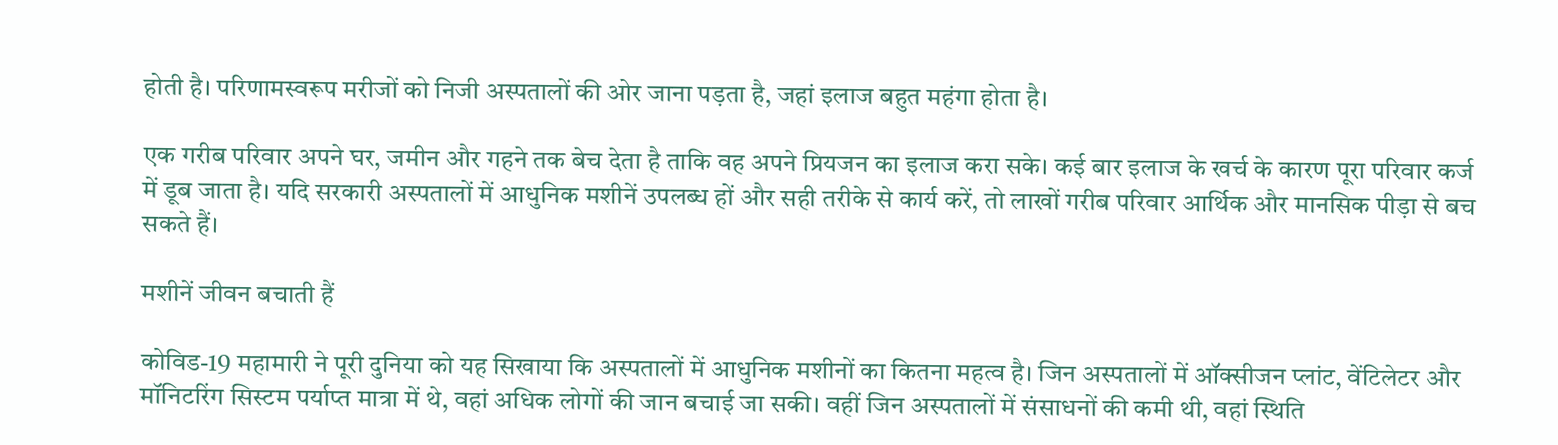होती है। परिणामस्वरूप मरीजों को निजी अस्पतालों की ओर जाना पड़ता है, जहां इलाज बहुत महंगा होता है।

एक गरीब परिवार अपने घर, जमीन और गहने तक बेच देता है ताकि वह अपने प्रियजन का इलाज करा सके। कई बार इलाज के खर्च के कारण पूरा परिवार कर्ज में डूब जाता है। यदि सरकारी अस्पतालों में आधुनिक मशीनें उपलब्ध हों और सही तरीके से कार्य करें, तो लाखों गरीब परिवार आर्थिक और मानसिक पीड़ा से बच सकते हैं।

मशीनें जीवन बचाती हैं

कोविड-19 महामारी ने पूरी दुनिया को यह सिखाया कि अस्पतालों में आधुनिक मशीनों का कितना महत्व है। जिन अस्पतालों में ऑक्सीजन प्लांट, वेंटिलेटर और मॉनिटरिंग सिस्टम पर्याप्त मात्रा में थे, वहां अधिक लोगों की जान बचाई जा सकी। वहीं जिन अस्पतालों में संसाधनों की कमी थी, वहां स्थिति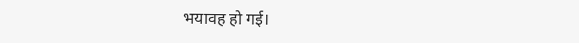भयावह हो गई।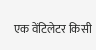एक वेंटिलेटर किसी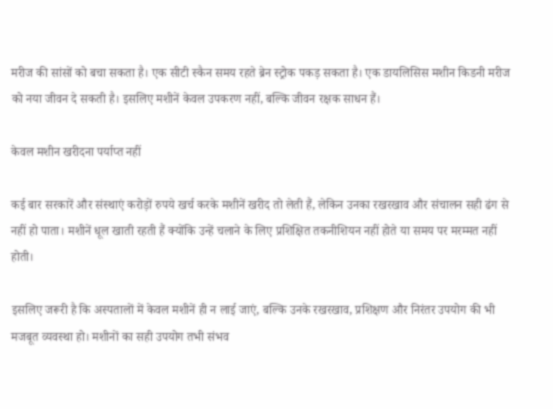मरीज की सांसों को बचा सकता है। एक सीटी स्कैन समय रहते ब्रेन स्ट्रोक पकड़ सकता है। एक डायलिसिस मशीन किडनी मरीज को नया जीवन दे सकती है। इसलिए मशीनें केवल उपकरण नहीं, बल्कि जीवन रक्षक साधन हैं।

केवल मशीन खरीदना पर्याप्त नहीं

कई बार सरकारें और संस्थाएं करोड़ों रुपये खर्च करके मशीनें खरीद तो लेती हैं, लेकिन उनका रखरखाव और संचालन सही ढंग से नहीं हो पाता। मशीनें धूल खाती रहती हैं क्योंकि उन्हें चलाने के लिए प्रशिक्षित तकनीशियन नहीं होते या समय पर मरम्मत नहीं होती।

इसलिए जरूरी है कि अस्पतालों में केवल मशीनें ही न लाई जाएं, बल्कि उनके रखरखाव, प्रशिक्षण और निरंतर उपयोग की भी मजबूत व्यवस्था हो। मशीनों का सही उपयोग तभी संभव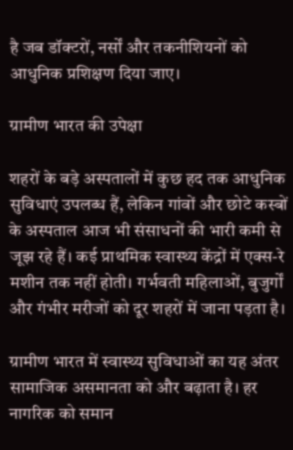है जब डॉक्टरों, नर्सों और तकनीशियनों को आधुनिक प्रशिक्षण दिया जाए।

ग्रामीण भारत की उपेक्षा

शहरों के बड़े अस्पतालों में कुछ हद तक आधुनिक सुविधाएं उपलब्ध हैं, लेकिन गांवों और छोटे कस्बों के अस्पताल आज भी संसाधनों की भारी कमी से जूझ रहे हैं। कई प्राथमिक स्वास्थ्य केंद्रों में एक्स-रे मशीन तक नहीं होती। गर्भवती महिलाओं, बुजुर्गों और गंभीर मरीजों को दूर शहरों में जाना पड़ता है।

ग्रामीण भारत में स्वास्थ्य सुविधाओं का यह अंतर सामाजिक असमानता को और बढ़ाता है। हर नागरिक को समान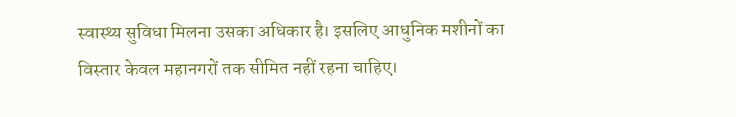स्वास्थ्य सुविधा मिलना उसका अधिकार है। इसलिए आधुनिक मशीनों का विस्तार केवल महानगरों तक सीमित नहीं रहना चाहिए।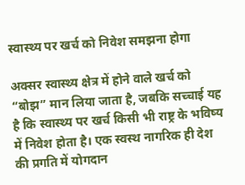स्वास्थ्य पर खर्च को निवेश समझना होगा

अक्सर स्वास्थ्य क्षेत्र में होने वाले खर्च को “बोझ” मान लिया जाता है, जबकि सच्चाई यह है कि स्वास्थ्य पर खर्च किसी भी राष्ट्र के भविष्य में निवेश होता है। एक स्वस्थ नागरिक ही देश की प्रगति में योगदान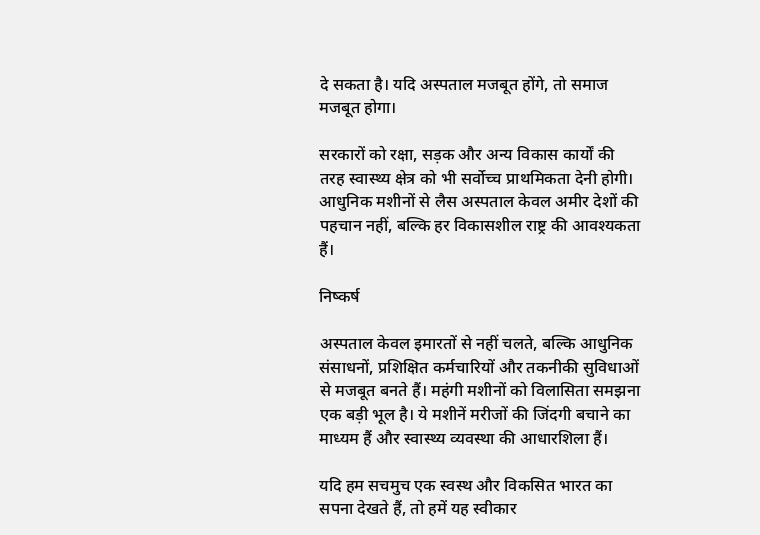दे सकता है। यदि अस्पताल मजबूत होंगे, तो समाज मजबूत होगा।

सरकारों को रक्षा, सड़क और अन्य विकास कार्यों की तरह स्वास्थ्य क्षेत्र को भी सर्वोच्च प्राथमिकता देनी होगी। आधुनिक मशीनों से लैस अस्पताल केवल अमीर देशों की पहचान नहीं, बल्कि हर विकासशील राष्ट्र की आवश्यकता हैं।

निष्कर्ष

अस्पताल केवल इमारतों से नहीं चलते, बल्कि आधुनिक संसाधनों, प्रशिक्षित कर्मचारियों और तकनीकी सुविधाओं से मजबूत बनते हैं। महंगी मशीनों को विलासिता समझना एक बड़ी भूल है। ये मशीनें मरीजों की जिंदगी बचाने का माध्यम हैं और स्वास्थ्य व्यवस्था की आधारशिला हैं।

यदि हम सचमुच एक स्वस्थ और विकसित भारत का सपना देखते हैं, तो हमें यह स्वीकार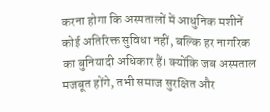करना होगा कि अस्पतालों में आधुनिक मशीनें कोई अतिरिक्त सुविधा नहीं, बल्कि हर नागरिक का बुनियादी अधिकार हैं। क्योंकि जब अस्पताल मजबूत होंगे, तभी समाज सुरक्षित और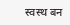स्वस्थ बन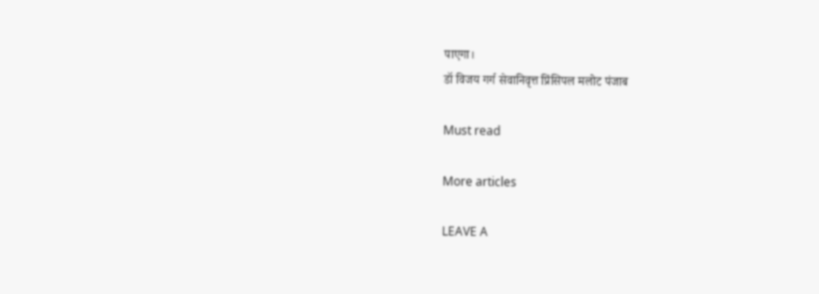पाएगा।
डॉ विजय गर्ग सेवानिवृत्त प्रिंसिपल मलोट पंजाब

Must read

More articles

LEAVE A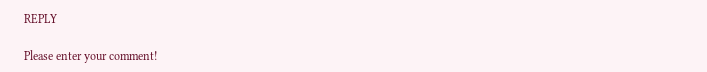REPLY

Please enter your comment!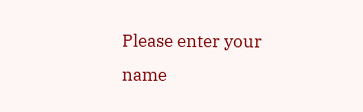Please enter your name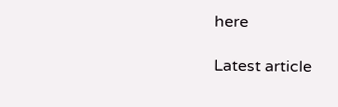here

Latest article